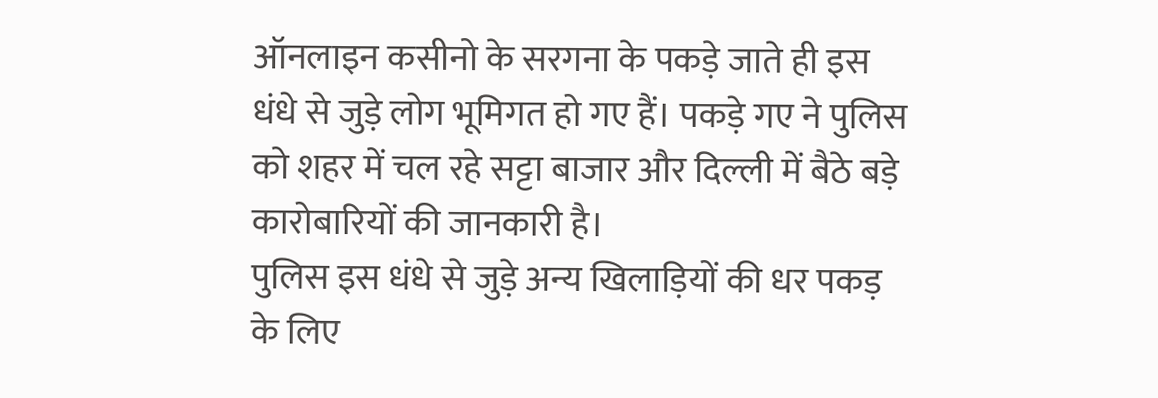ऑनलाइन कसीनो के सरगना के पकड़े जाते ही इस धंधे से जुड़े लोग भूमिगत हो गए हैं। पकड़े गए ने पुलिस को शहर में चल रहे सट्टा बाजार और दिल्ली में बैठे बड़े कारोबारियों की जानकारी है।
पुलिस इस धंधे से जुड़े अन्य खिलाड़ियों की धर पकड़ के लिए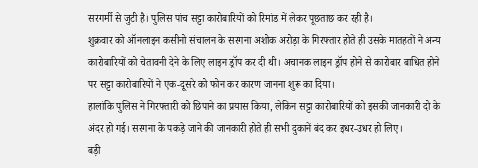सरगर्मी से जुटी है। पुलिस पांच सट्टा कारोबारियों को रिमांड में लेकर पूछताछ कर रही है।
शुक्रवार को ऑनलाइन कसीनो संचालन के सरगना अशोक अरोड़ा के गिरफ्तार होते ही उसके मातहतों ने अन्य कारोबारियों को चेतावनी देने के लिए लाइन ड्रॉप कर दी थी। अचानक लाइन ड्रॉप होने से कारोबार बाधित होने पर सट्टा कारोबारियों ने एक-दूसरे को फोन कर कारण जानना शुरू का दिया।
हालांकि पुलिस ने गिरफ्तारी को छिपाने का प्रयास किया, लेकिन सट्टा कारोबारियों को इसकी जानकारी दो के अंदर हो गई। सरगना के पकड़े जाने की जानकारी होते ही सभी दुकानें बंद कर इधर-उधर हो लिए।
बड़ी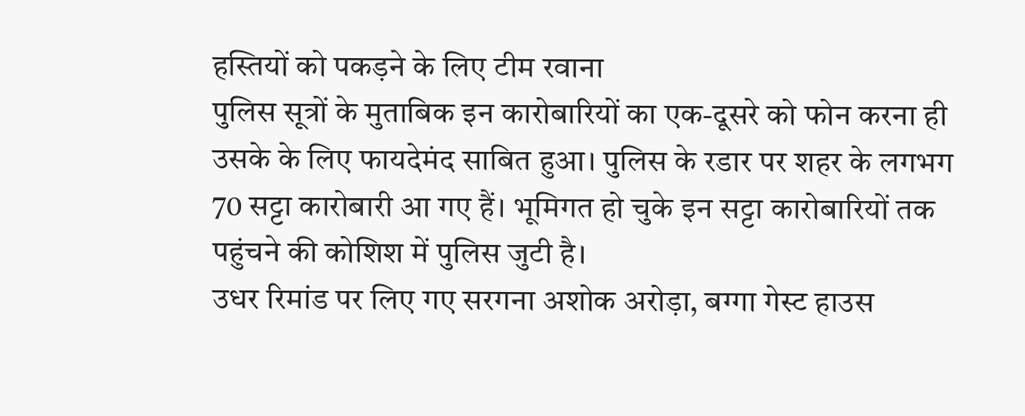हस्तियों को पकड़ने के लिए टीम रवाना
पुलिस सूत्रों के मुताबिक इन कारोबारियों का एक-दूसरे को फोन करना ही उसके के लिए फायदेमंद साबित हुआ। पुलिस के रडार पर शहर के लगभग 70 सट्टा कारोबारी आ गए हैं। भूमिगत हो चुके इन सट्टा कारोबारियों तक पहुंचने की कोशिश में पुलिस जुटी है।
उधर रिमांड पर लिए गए सरगना अशोक अरोड़ा, बग्गा गेस्ट हाउस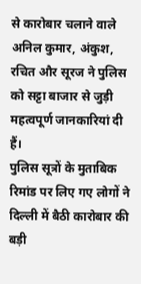से कारोबार चलाने वाले अनिल कुमार, अंकुश, रचित और सूरज ने पुलिस को सट्टा बाजार से जुड़ी महत्वपूर्ण जानकारियां दी हैं।
पुलिस सूत्रों के मुताबिक रिमांड पर लिए गए लोगों ने दिल्ली में बैठी कारोबार की बड़ी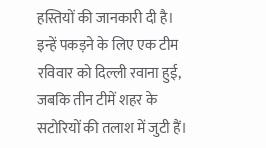हस्तियों की जानकारी दी है। इन्हें पकड़ने के लिए एक टीम रविवार को दिल्ली रवाना हुई, जबकि तीन टीमें शहर के सटोरियों की तलाश में जुटी हैं।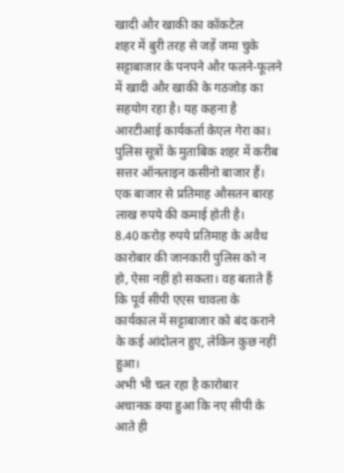खादी और खाकी का कॉकटेल
शहर में बुरी तरह से जड़ें जमा चुके सट्टाबाजार के पनपने और फलने-फूलने में खादी और खाकी के गठजोड़ का सहयोग रहा है। यह कहना है आरटीआई कार्यकर्ता केएल गेरा का।
पुलिस सूत्रों के मुताबिक शहर में करीब सत्तर ऑनलाइन कसीनो बाजार हैं। एक बाजार से प्रतिमाह औसतन बारह लाख रुपये की कमाई होती है।
8.40 करोड़ रुपये प्रतिमाह के अवैध कारोबार की जानकारी पुलिस को न हो, ऐसा नहीं हो सकता। वह बताते हैं कि पूर्व सीपी एएस चावला के कार्यकाल में सट्टाबाजार को बंद कराने के कई आंदोलन हुए, लेकिन कुछ नहीं हुआ।
अभी भी चल रहा है कारोबार
अचानक क्या हुआ कि नए सीपी के आते ही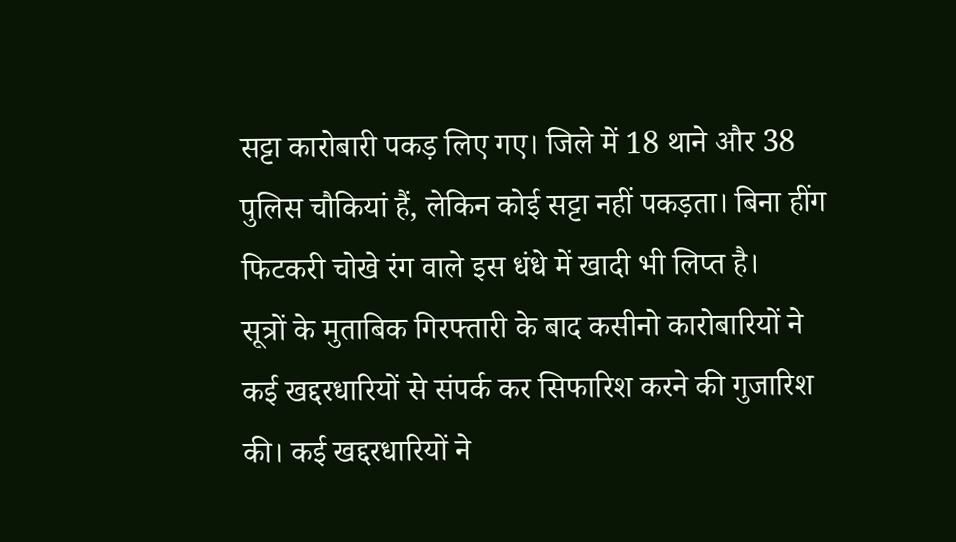सट्टा कारोबारी पकड़ लिए गए। जिले में 18 थाने और 38 पुलिस चौकियां हैं, लेकिन कोई सट्टा नहीं पकड़ता। बिना हींग फिटकरी चोखे रंग वाले इस धंधे में खादी भी लिप्त है।
सूत्रों के मुताबिक गिरफ्तारी के बाद कसीनो कारोबारियों ने कई खद्दरधारियों से संपर्क कर सिफारिश करने की गुजारिश की। कई खद्दरधारियों ने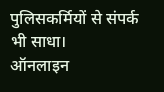पुलिसकर्मियों से संपर्क भी साधा।
ऑनलाइन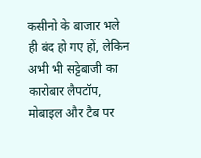कसीनो के बाजार भले ही बंद हो गए हों, लेकिन अभी भी सट्टेबाजी का कारोबार लैपटॉप, मोबाइल और टैब पर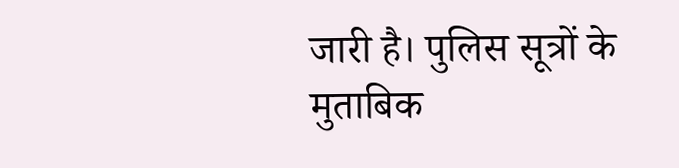जारी है। पुलिस सूत्रों के मुताबिक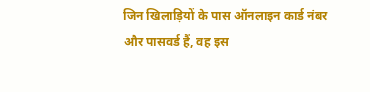जिन खिलाड़ियों के पास ऑनलाइन कार्ड नंबर और पासवर्ड हैं, वह इस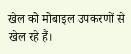खेल को मोबाइल उपकरणों से खेल रहे हैं।